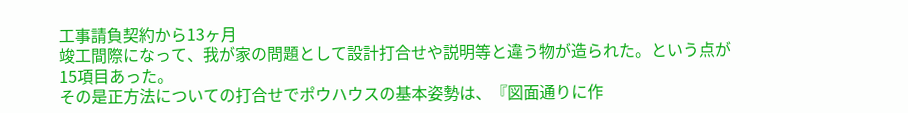工事請負契約から13ヶ月
竣工間際になって、我が家の問題として設計打合せや説明等と違う物が造られた。という点が15項目あった。
その是正方法についての打合せでポウハウスの基本姿勢は、『図面通りに作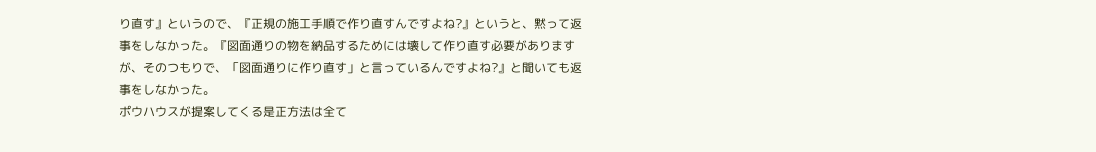り直す』というので、『正規の施工手順で作り直すんですよね?』というと、黙って返事をしなかった。『図面通りの物を納品するためには壊して作り直す必要がありますが、そのつもりで、「図面通りに作り直す」と言っているんですよね?』と聞いても返事をしなかった。
ポウハウスが提案してくる是正方法は全て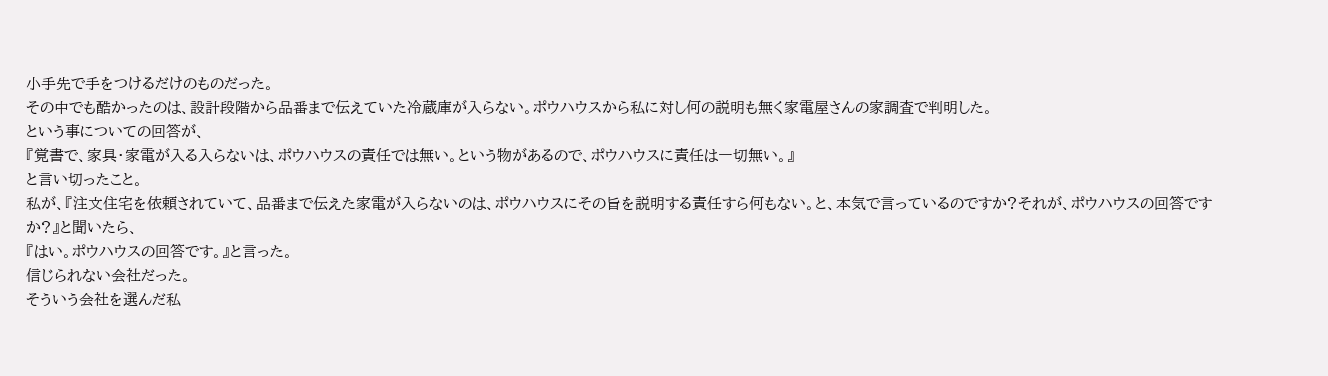小手先で手をつけるだけのものだった。
その中でも酷かったのは、設計段階から品番まで伝えていた冷蔵庫が入らない。ポウハウスから私に対し何の説明も無く家電屋さんの家調査で判明した。
という事についての回答が、
『覚書で、家具・家電が入る入らないは、ポウハウスの責任では無い。という物があるので、ポウハウスに責任は一切無い。』
と言い切ったこと。
私が、『注文住宅を依頼されていて、品番まで伝えた家電が入らないのは、ポウハウスにその旨を説明する責任すら何もない。と、本気で言っているのですか?それが、ポウハウスの回答ですか?』と聞いたら、
『はい。ポウハウスの回答です。』と言った。
信じられない会社だった。
そういう会社を選んだ私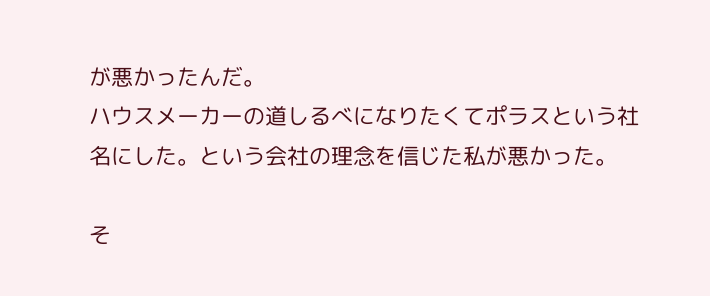が悪かったんだ。
ハウスメーカーの道しるべになりたくてポラスという社名にした。という会社の理念を信じた私が悪かった。

そ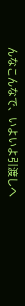んなこんなで、いよいよ引渡しへ